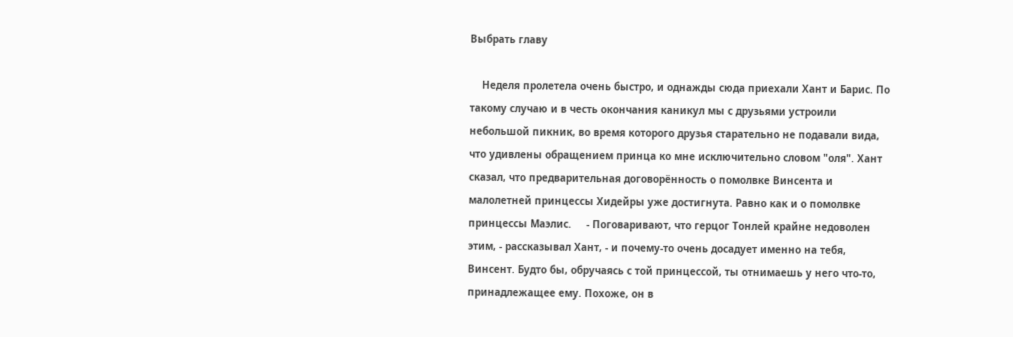Выбрать главу

    Неделя пролетела очень быстро, и однажды сюда приехали Хант и Барис. По такому случаю и в честь окончания каникул мы с друзьями устроили небольшой пикник, во время которого друзья старательно не подавали вида, что удивлены обращением принца ко мне исключительно словом "оля". Хант сказал, что предварительная договорённость о помолвке Винсента и малолетней принцессы Хидейры уже достигнута. Равно как и о помолвке принцессы Маэлис.     - Поговаривают, что герцог Тонлей крайне недоволен этим, - рассказывал Хант, - и почему-то очень досадует именно на тебя, Винсент. Будто бы, обручаясь с той принцессой, ты отнимаешь у него что-то, принадлежащее ему. Похоже, он в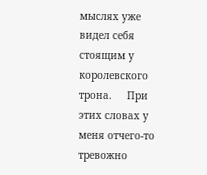мыслях уже видел себя стоящим у королевского трона.     При этих словах у меня отчего-то тревожно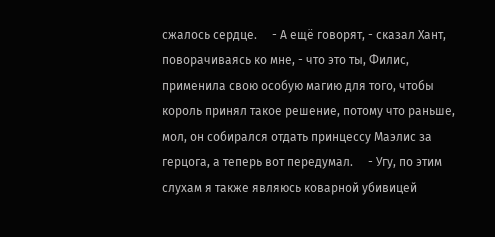сжалось сердце.     - А ещё говорят, - сказал Хант, поворачиваясь ко мне, - что это ты, Филис, применила свою особую магию для того, чтобы король принял такое решение, потому что раньше, мол, он собирался отдать принцессу Маэлис за герцога, а теперь вот передумал.     - Угу, по этим слухам я также являюсь коварной убивицей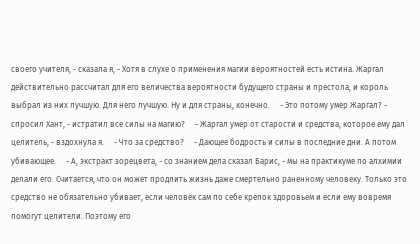своего учителя, - сказала я, - Хотя в слухе о применения магии вероятностей есть истина. Жаргал действительно рассчитал для его величества вероятности будущего страны и престола, и король выбрал из них лучшую. Для него лучшую. Ну и для страны, конечно.     - Это потому умер Жаргал? - спросил Хант, - истратил все силы на магию?     - Жаргал умер от старости и средства, которое ему дал целитель, - вздохнула я.     - Что за средство?     - Дающее бодрость и силы в последние дни. А потом убивающее.     - А, экстракт зорецвета, - со знанием дела сказал Барис, - мы на практикуме по алхимии делали его. Считается, что он может продлить жизнь даже смертельно раненному человеку. Только это средство не обязательно убивает, если человек сам по себе крепок здоровьем и если ему вовремя помогут целители. Поэтому его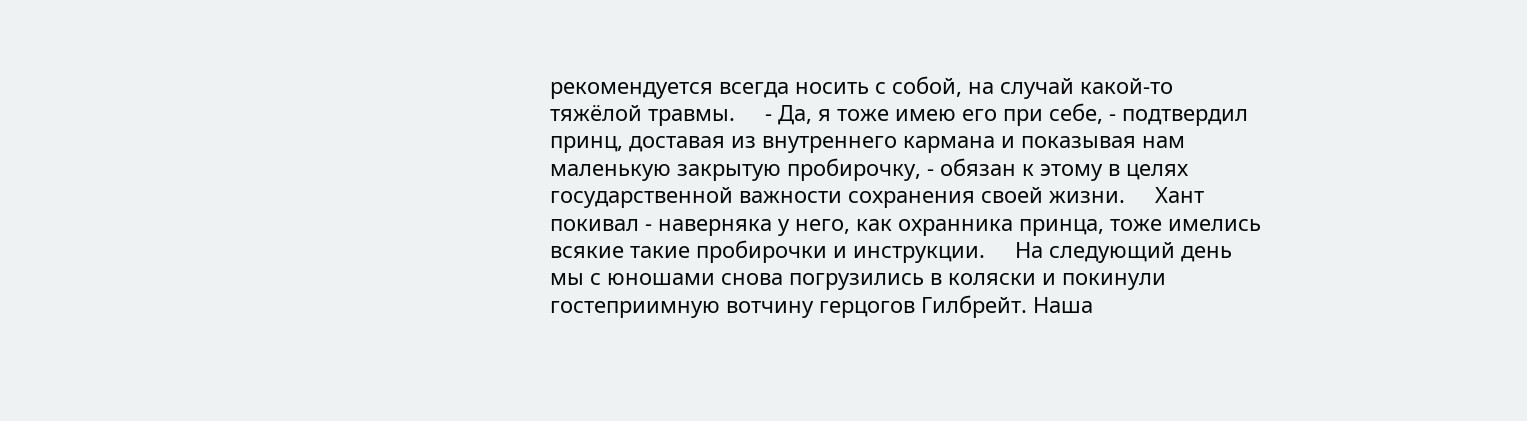рекомендуется всегда носить с собой, на случай какой-то тяжёлой травмы.     - Да, я тоже имею его при себе, - подтвердил принц, доставая из внутреннего кармана и показывая нам маленькую закрытую пробирочку, - обязан к этому в целях государственной важности сохранения своей жизни.     Хант покивал - наверняка у него, как охранника принца, тоже имелись всякие такие пробирочки и инструкции.     На следующий день мы с юношами снова погрузились в коляски и покинули гостеприимную вотчину герцогов Гилбрейт. Наша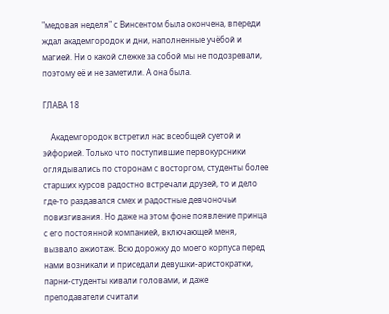"медовая неделя" с Винсентом была окончена, впереди ждал академгородок и дни, наполненные учёбой и магией. Ни о какой слежке за собой мы не подозревали, поэтому её и не заметили. А она была.

ГЛАВА 18

    Академгородок встретил нас всеобщей суетой и эйфорией. Только что поступившие первокурсники оглядывались по сторонам с восторгом, студенты более старших курсов радостно встречали друзей, то и дело где-то раздавался смех и радостные девчоночьи повизгивания. Но даже на этом фоне появление принца с его постоянной компанией, включающей меня, вызвало ажиотаж. Всю дорожку до моего корпуса перед нами возникали и приседали девушки-аристократки, парни-студенты кивали головами, и даже преподаватели считали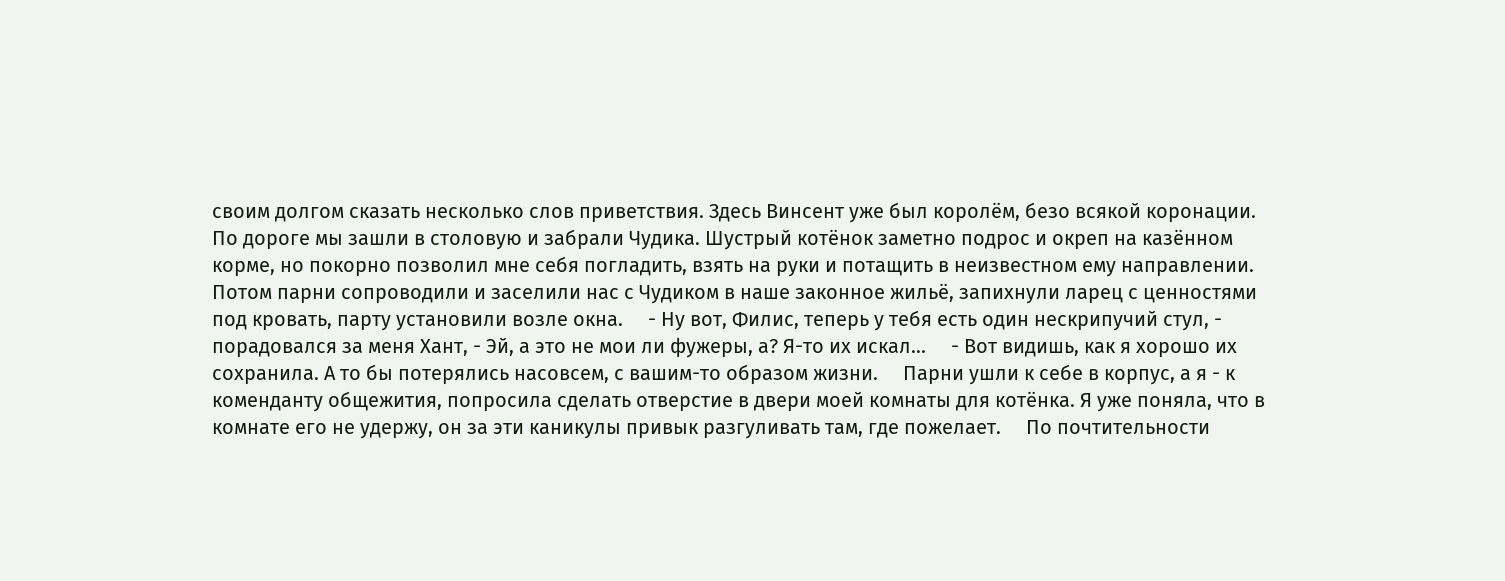своим долгом сказать несколько слов приветствия. Здесь Винсент уже был королём, безо всякой коронации. По дороге мы зашли в столовую и забрали Чудика. Шустрый котёнок заметно подрос и окреп на казённом корме, но покорно позволил мне себя погладить, взять на руки и потащить в неизвестном ему направлении.       Потом парни сопроводили и заселили нас с Чудиком в наше законное жильё, запихнули ларец с ценностями под кровать, парту установили возле окна.     - Ну вот, Филис, теперь у тебя есть один нескрипучий стул, - порадовался за меня Хант, - Эй, а это не мои ли фужеры, а? Я-то их искал...     - Вот видишь, как я хорошо их сохранила. А то бы потерялись насовсем, с вашим-то образом жизни.     Парни ушли к себе в корпус, а я - к коменданту общежития, попросила сделать отверстие в двери моей комнаты для котёнка. Я уже поняла, что в комнате его не удержу, он за эти каникулы привык разгуливать там, где пожелает.     По почтительности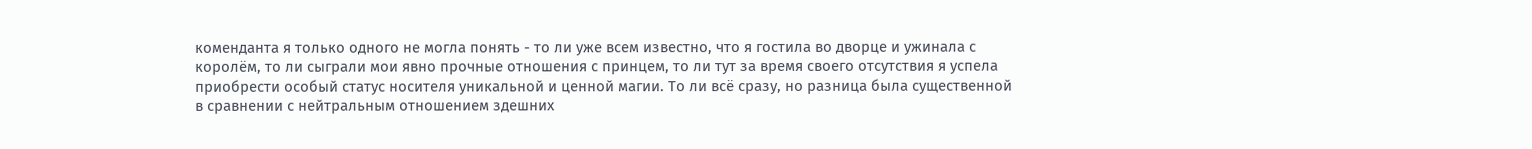коменданта я только одного не могла понять - то ли уже всем известно, что я гостила во дворце и ужинала с королём, то ли сыграли мои явно прочные отношения с принцем, то ли тут за время своего отсутствия я успела приобрести особый статус носителя уникальной и ценной магии. То ли всё сразу, но разница была существенной в сравнении с нейтральным отношением здешних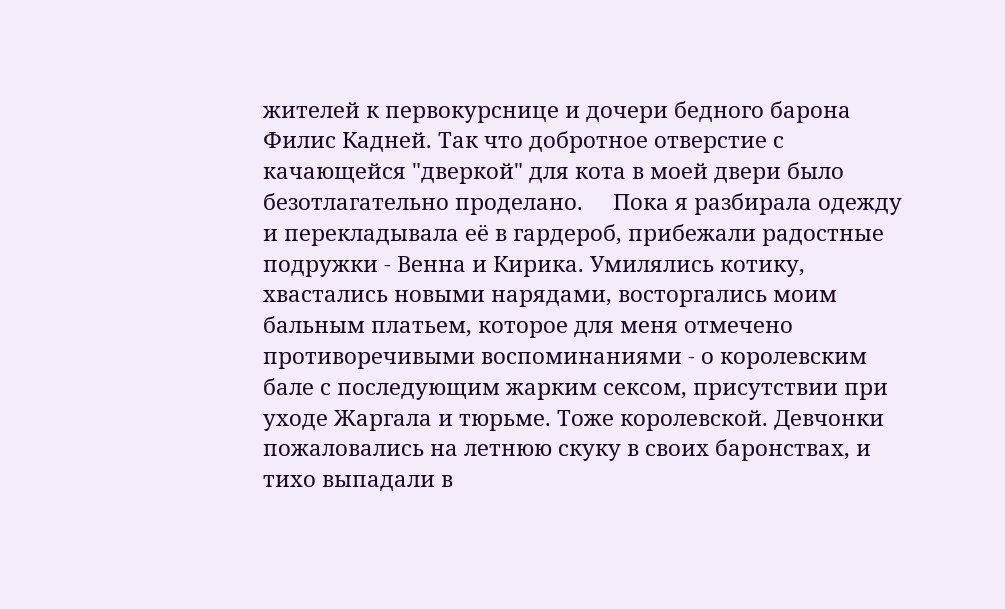жителей к первокурснице и дочери бедного барона Филис Кадней. Так что добротное отверстие с качающейся "дверкой" для кота в моей двери было безотлагательно проделано.     Пока я разбирала одежду и перекладывала её в гардероб, прибежали радостные подружки - Венна и Кирика. Умилялись котику, хвастались новыми нарядами, восторгались моим бальным платьем, которое для меня отмечено противоречивыми воспоминаниями - о королевским бале с последующим жарким сексом, присутствии при уходе Жаргала и тюрьме. Тоже королевской. Девчонки пожаловались на летнюю скуку в своих баронствах, и тихо выпадали в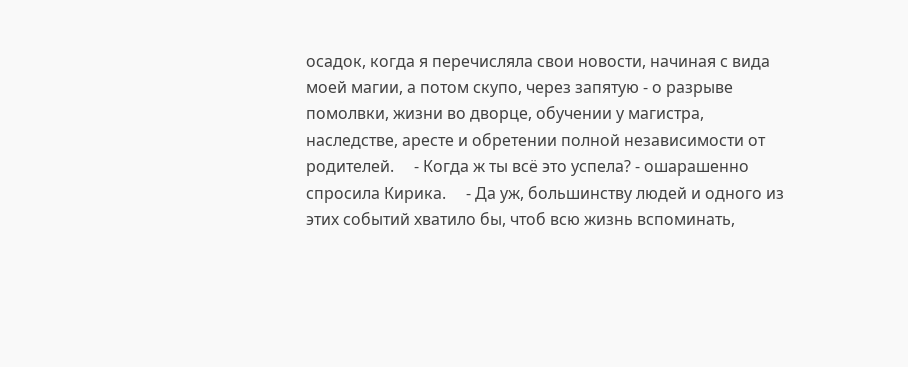осадок, когда я перечисляла свои новости, начиная с вида моей магии, а потом скупо, через запятую - о разрыве помолвки, жизни во дворце, обучении у магистра, наследстве, аресте и обретении полной независимости от родителей.     - Когда ж ты всё это успела? - ошарашенно спросила Кирика.     - Да уж, большинству людей и одного из этих событий хватило бы, чтоб всю жизнь вспоминать,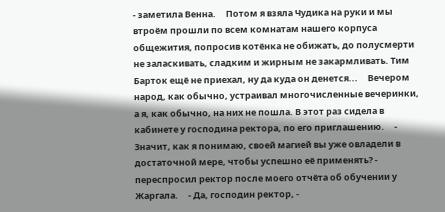- заметила Венна.     Потом я взяла Чудика на руки и мы втроём прошли по всем комнатам нашего корпуса общежития, попросив котёнка не обижать, до полусмерти не заласкивать, сладким и жирным не закармливать. Тим Барток ещё не приехал, ну да куда он денется...     Вечером народ, как обычно, устраивал многочисленные вечеринки, а я, как обычно, на них не пошла. В этот раз сидела в кабинете у господина ректора, по его приглашению.     - Значит, как я понимаю, своей магией вы уже овладели в достаточной мере, чтобы успешно её применять? - переспросил ректор после моего отчёта об обучении у Жаргала.     - Да, господин ректор, -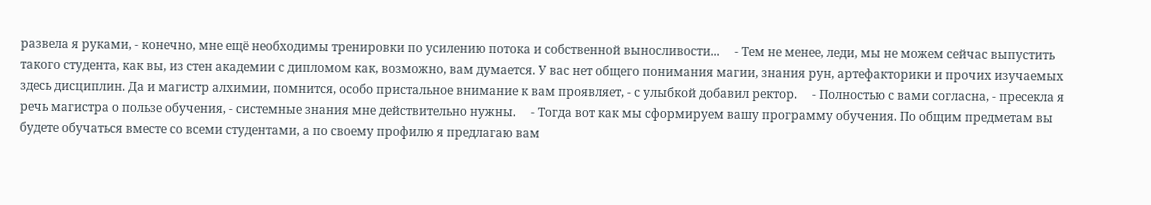развела я руками, - конечно, мне ещё необходимы тренировки по усилению потока и собственной выносливости...     - Тем не менее, леди, мы не можем сейчас выпустить такого студента, как вы, из стен академии с дипломом как, возможно, вам думается. У вас нет общего понимания магии, знания рун, артефакторики и прочих изучаемых здесь дисциплин. Да и магистр алхимии, помнится, особо пристальное внимание к вам проявляет, - с улыбкой добавил ректор.     - Полностью с вами согласна, - пресекла я речь магистра о пользе обучения, - системные знания мне действительно нужны.     - Тогда вот как мы сформируем вашу программу обучения. По общим предметам вы будете обучаться вместе со всеми студентами, а по своему профилю я предлагаю вам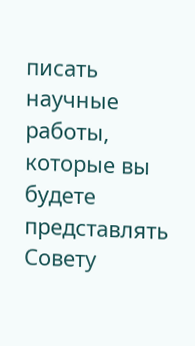писать научные работы, которые вы будете представлять Совету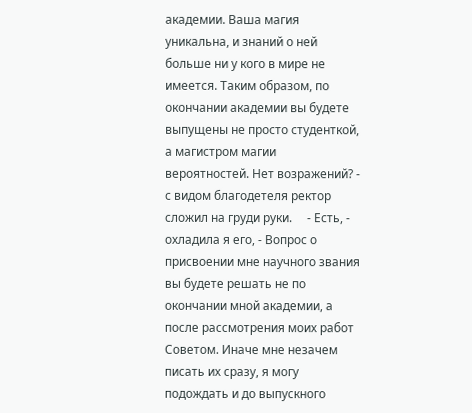академии. Ваша магия уникальна, и знаний о ней больше ни у кого в мире не имеется. Таким образом, по окончании академии вы будете выпущены не просто студенткой, а магистром магии вероятностей. Нет возражений? - с видом благодетеля ректор сложил на груди руки.     - Есть, - охладила я его, - Вопрос о присвоении мне научного звания вы будете решать не по окончании мной академии, а после рассмотрения моих работ Советом. Иначе мне незачем писать их сразу, я могу подождать и до выпускного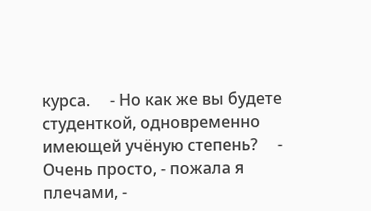курса.     - Но как же вы будете студенткой, одновременно имеющей учёную степень?     - Очень просто, - пожала я плечами, -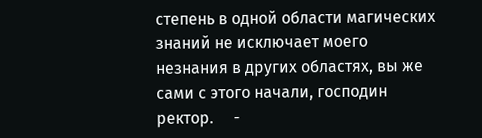степень в одной области магических знаний не исключает моего незнания в других областях, вы же сами с этого начали, господин ректор.     -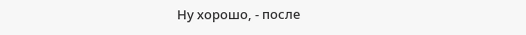Ну хорошо, - после